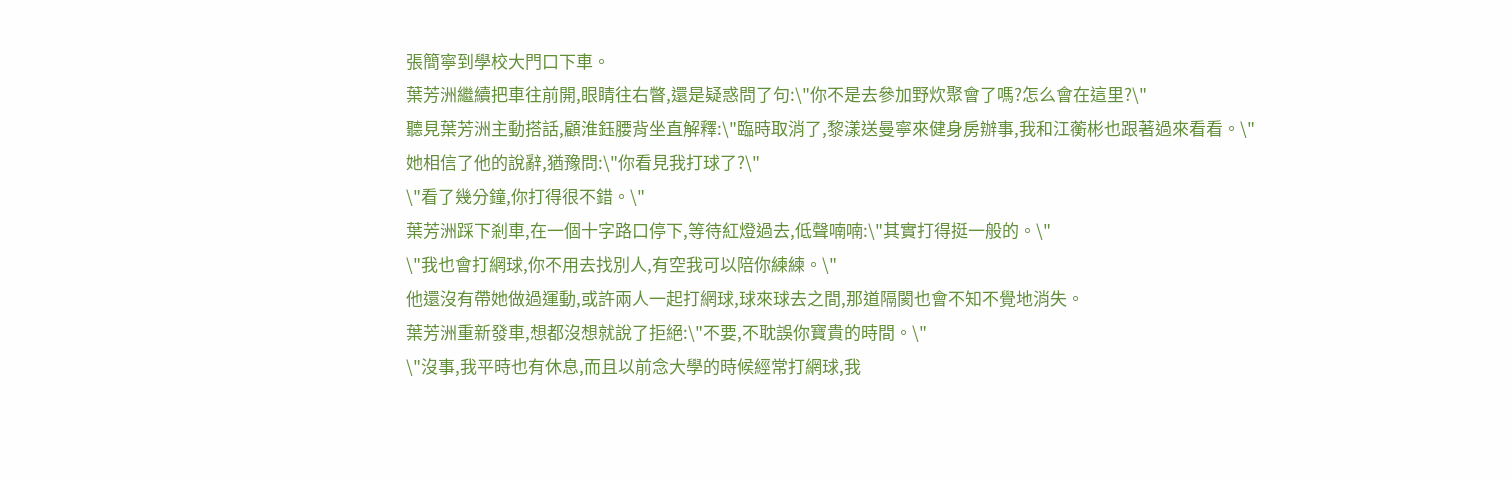張簡寧到學校大門口下車。
葉芳洲繼續把車往前開,眼睛往右瞥,還是疑惑問了句:\"你不是去參加野炊聚會了嗎?怎么會在這里?\"
聽見葉芳洲主動搭話,顧淮鈺腰背坐直解釋:\"臨時取消了,黎漾送曼寧來健身房辦事,我和江蘅彬也跟著過來看看。\"
她相信了他的說辭,猶豫問:\"你看見我打球了?\"
\"看了幾分鐘,你打得很不錯。\"
葉芳洲踩下剎車,在一個十字路口停下,等待紅燈過去,低聲喃喃:\"其實打得挺一般的。\"
\"我也會打網球,你不用去找別人,有空我可以陪你練練。\"
他還沒有帶她做過運動,或許兩人一起打網球,球來球去之間,那道隔閡也會不知不覺地消失。
葉芳洲重新發車,想都沒想就說了拒絕:\"不要,不耽誤你寶貴的時間。\"
\"沒事,我平時也有休息,而且以前念大學的時候經常打網球,我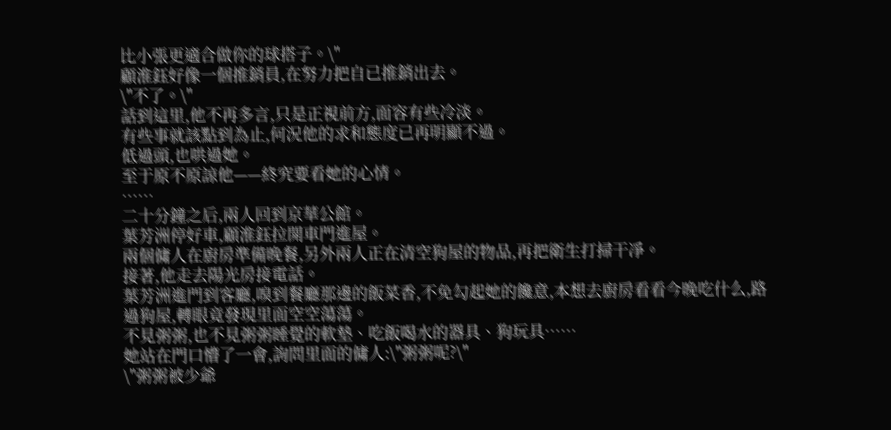比小張更適合做你的球搭子。\"
顧淮鈺好像一個推銷員,在努力把自已推銷出去。
\"不了。\"
話到這里,他不再多言,只是正視前方,面容有些冷淡。
有些事就該點到為止,何況他的求和態度已再明顯不過。
低過頭,也哄過她。
至于原不原諒他——終究要看她的心情。
……
二十分鐘之后,兩人回到京華公館。
葉芳洲停好車,顧淮鈺拉開車門進屋。
兩個傭人在廚房準備晚餐,另外兩人正在清空狗屋的物品,再把衛生打掃干凈。
接著,他走去陽光房接電話。
葉芳洲進門到客廳,嗅到餐廳那邊的飯菜香,不免勾起她的饞意,本想去廚房看看今晚吃什么,路過狗屋,轉眼竟發現里面空空蕩蕩。
不見粥粥,也不見粥粥睡覺的軟墊、吃飯喝水的器具、狗玩具……
她站在門口懵了一會,詢問里面的傭人:\"粥粥呢?\"
\"粥粥被少爺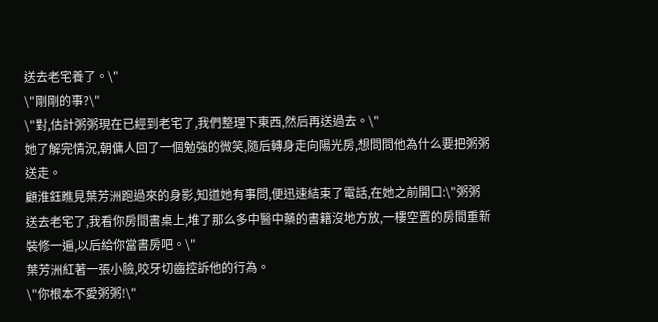送去老宅養了。\"
\"剛剛的事?\"
\"對,估計粥粥現在已經到老宅了,我們整理下東西,然后再送過去。\"
她了解完情況,朝傭人回了一個勉強的微笑,隨后轉身走向陽光房,想問問他為什么要把粥粥送走。
顧淮鈺瞧見葉芳洲跑過來的身影,知道她有事問,便迅速結束了電話,在她之前開口:\"粥粥送去老宅了,我看你房間書桌上,堆了那么多中醫中藥的書籍沒地方放,一樓空置的房間重新裝修一遍,以后給你當書房吧。\"
葉芳洲紅著一張小臉,咬牙切齒控訴他的行為。
\"你根本不愛粥粥!\"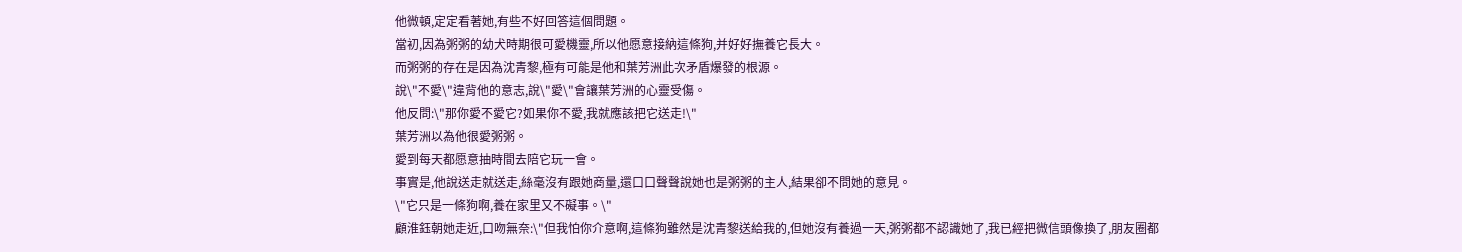他微頓,定定看著她,有些不好回答這個問題。
當初,因為粥粥的幼犬時期很可愛機靈,所以他愿意接納這條狗,并好好撫養它長大。
而粥粥的存在是因為沈青黎,極有可能是他和葉芳洲此次矛盾爆發的根源。
說\"不愛\"違背他的意志,說\"愛\"會讓葉芳洲的心靈受傷。
他反問:\"那你愛不愛它?如果你不愛,我就應該把它送走!\"
葉芳洲以為他很愛粥粥。
愛到每天都愿意抽時間去陪它玩一會。
事實是,他說送走就送走,絲毫沒有跟她商量,還口口聲聲說她也是粥粥的主人,結果卻不問她的意見。
\"它只是一條狗啊,養在家里又不礙事。\"
顧淮鈺朝她走近,口吻無奈:\"但我怕你介意啊,這條狗雖然是沈青黎送給我的,但她沒有養過一天,粥粥都不認識她了,我已經把微信頭像換了,朋友圈都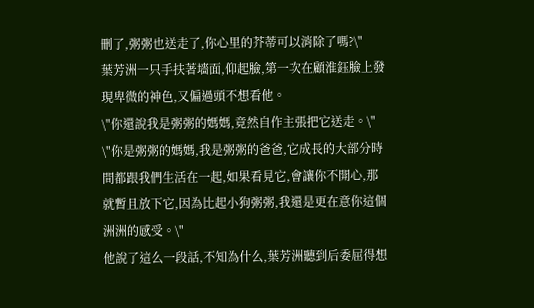刪了,粥粥也送走了,你心里的芥蒂可以消除了嗎?\"
葉芳洲一只手扶著墻面,仰起臉,第一次在顧淮鈺臉上發現卑微的神色,又偏過頭不想看他。
\"你還說我是粥粥的媽媽,竟然自作主張把它送走。\"
\"你是粥粥的媽媽,我是粥粥的爸爸,它成長的大部分時間都跟我們生活在一起,如果看見它,會讓你不開心,那就暫且放下它,因為比起小狗粥粥,我還是更在意你這個洲洲的感受。\"
他說了這么一段話,不知為什么,葉芳洲聽到后委屈得想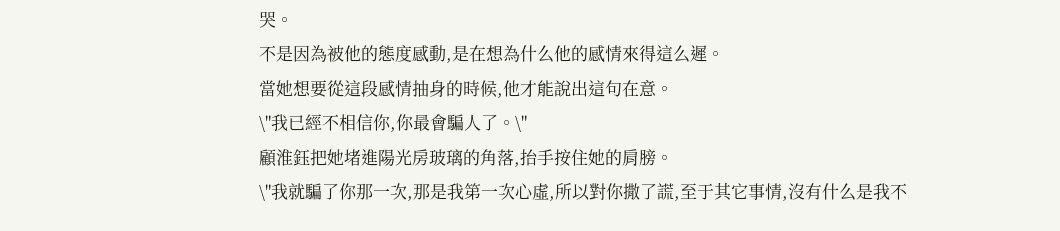哭。
不是因為被他的態度感動,是在想為什么他的感情來得這么遲。
當她想要從這段感情抽身的時候,他才能說出這句在意。
\"我已經不相信你,你最會騙人了。\"
顧淮鈺把她堵進陽光房玻璃的角落,抬手按住她的肩膀。
\"我就騙了你那一次,那是我第一次心虛,所以對你撒了謊,至于其它事情,沒有什么是我不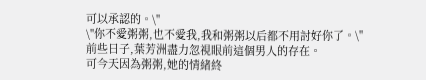可以承認的。\"
\"你不愛粥粥,也不愛我,我和粥粥以后都不用討好你了。\"
前些日子,葉芳洲盡力忽視眼前這個男人的存在。
可今天因為粥粥,她的情緒終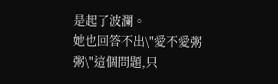是起了波瀾。
她也回答不出\"愛不愛粥粥\"這個問題,只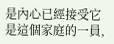是內心已經接受它是這個家庭的一員,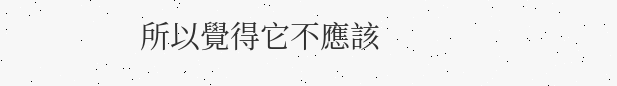所以覺得它不應該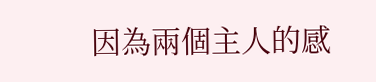因為兩個主人的感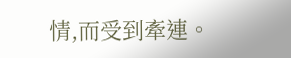情,而受到牽連。